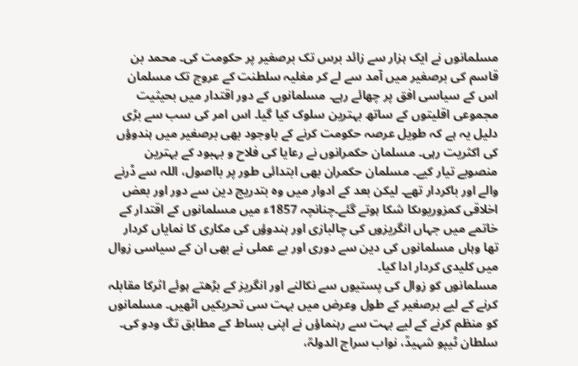مسلمانوں نے ایک ہزار سے زائد برس تک برصغیر پر حکومت کی۔ محمد بن قاسم کی برصغیر میں آمد سے لے کر مغلیہ سلطنت کے عروج تک مسلمان اس کے سیاسی افق پر چھائے رہے۔ مسلمانوں کے دور اقتدار میں بحیثیت مجموعی اقلیتوں کے ساتھ بہترین سلوک کیا گیا۔ اس امر کی سب سے بڑی دلیل یہ ہے کہ طویل عرصہ حکومت کرنے کے باوجود بھی برصغیر میں ہندوؤں کی اکثریت رہی۔ مسلمان حکمرانوں نے رعایا کی فلاح و بہبود کے بہترین منصوبے تیار کیے۔ مسلمان حکمران بھی ابتدائی طور پر بااصول، اللہ سے ڈرنے والے اور باکردار تھے۔ لیکن بعد کے ادوار میں وہ بتدریج دین سے دور اور بعض اخلاقی کمزوریوںکا شکا ہوتے گئے۔چنانچہ 1857ء میں مسلمانوں کے اقتدار کے خاتمے میں جہاں انگریزوں کی چالبازی اور ہندوؤں کی مکاری کا نمایاں کردار تھا وہاں مسلمانوں کی دین سے دوری اور بے عملی نے بھی ان کے سیاسی زوال میں کلیدی کردار ادا کیا۔
مسلمانوں کو زوال کی پستیوں سے نکالنے اور انگریز کے بڑھتے ہوئے اثرکا مقابلہ کرنے کے لیے برصغیر کے طول وعرض میں بہت سی تحریکیں اٹھیں۔ مسلمانوں کو منظم کرنے کے لیے بہت سے رہنماؤں نے اپنی بساط کے مطابق تگ ودو کی۔ سلطان ٹیپو شہیدؒ، نواب سراج الدولہؒ،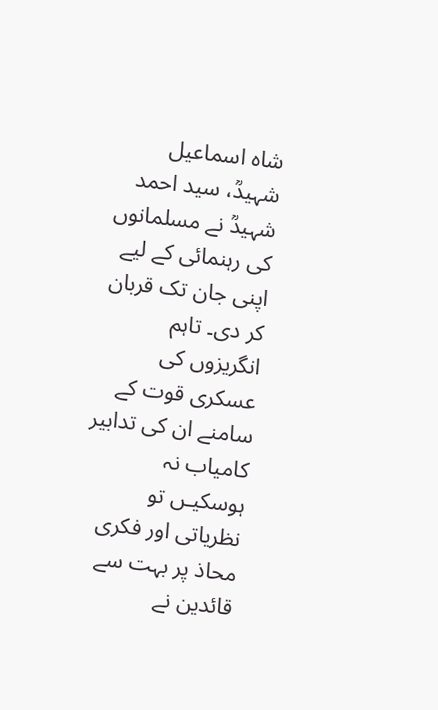شاہ اسماعیل شہیدؒ، سید احمد شہیدؒ نے مسلمانوں کی رہنمائی کے لیے اپنی جان تک قربان کر دی۔ تاہم انگریزوں کی عسکری قوت کے سامنے ان کی تدابیر کامیاب نہ ہوسکیـں تو نظریاتی اور فکری محاذ پر بہت سے قائدین نے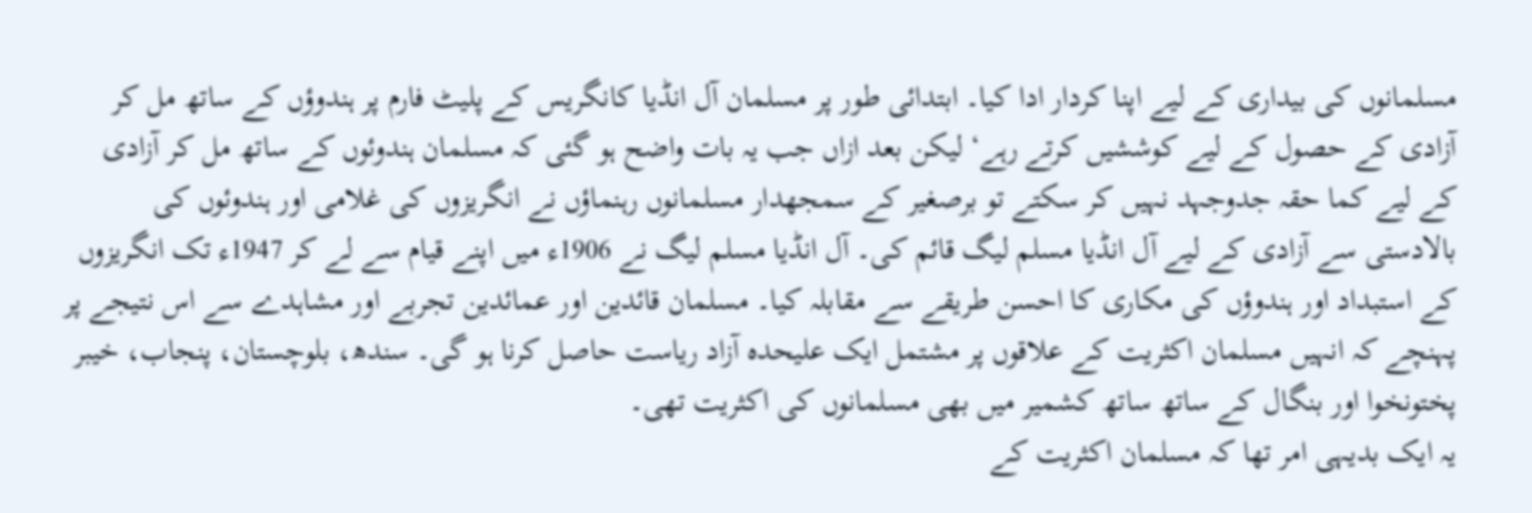مسلمانوں کی بیداری کے لیے اپنا کردار ادا کیا۔ ابتدائی طور پر مسلمان آل انڈیا کانگریس کے پلیٹ فارم پر ہندوؤں کے ساتھ مل کر آزادی کے حصول کے لیے کوششیں کرتے رہے‘ لیکن بعد ازاں جب یہ بات واضح ہو گئی کہ مسلمان ہندوئوں کے ساتھ مل کر آزادی کے لیے کما حقہ جدوجہد نہیں کر سکتے تو برصغیر کے سمجھدار مسلمانوں رہنماؤں نے انگریزوں کی غلامی اور ہندوئوں کی بالادستی سے آزادی کے لیے آل انڈیا مسلم لیگ قائم کی۔ آل انڈیا مسلم لیگ نے 1906ء میں اپنے قیام سے لے کر 1947ء تک انگریزوں کے استبداد اور ہندوؤں کی مکاری کا احسن طریقے سے مقابلہ کیا۔ مسلمان قائدین اور عمائدین تجربے اور مشاہدے سے اس نتیجے پر پہنچے کہ انہیں مسلمان اکثریت کے علاقوں پر مشتمل ایک علیحدہ آزاد ریاست حاصل کرنا ہو گی۔ سندھ، بلوچستان، پنجاب، خیبر پختونخوا اور بنگال کے ساتھ ساتھ کشمیر میں بھی مسلمانوں کی اکثریت تھی۔
یہ ایک بدیہی امر تھا کہ مسلمان اکثریت کے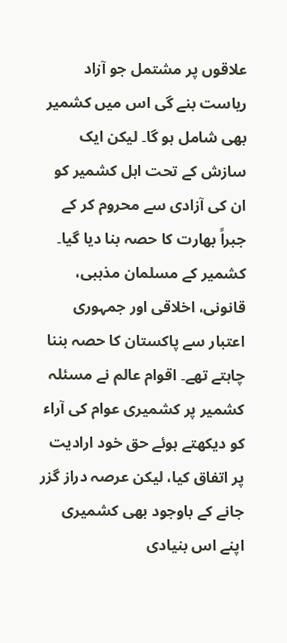علاقوں پر مشتمل جو آزاد ریاست بنے گی اس میں کشمیر بھی شامل ہو گا۔ لیکن ایک سازش کے تحت اہل کشمیر کو ان کی آزادی سے محروم کر کے جبراً بھارت کا حصہ بنا دیا گیا۔ کشمیر کے مسلمان مذہبی، قانونی، اخلاقی اور جمہوری اعتبار سے پاکستان کا حصہ بننا چاہتے تھے۔ اقوام عالم نے مسئلہ کشمیر پر کشمیری عوام کی آراء کو دیکھتے ہوئے حق خود ارادیت پر اتفاق کیا، لیکن عرصہ دراز گزر جانے کے باوجود بھی کشمیری اپنے اس بنیادی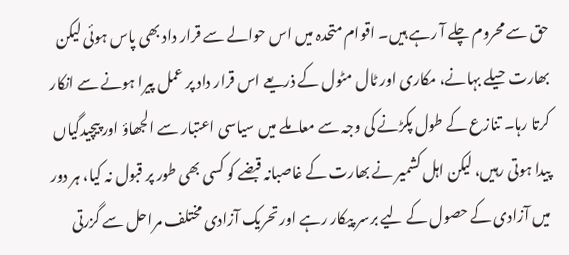حق سے محروم چلے آ رہے ہیں۔ اقوام متحدہ میں اس حوالے سے قرار داد بھی پاس ہوئی لیکن بھارت حیلے بہانے، مکاری اور ٹال مٹول کے ذریعے اس قرار داد پر عمل پیرا ہونے سے انکار کرتا رہا۔ تنازع کے طول پکڑنے کی وجہ سے معاملے میں سیاسی اعتبار سے الجھاؤ اور پیچیدگیاں پیدا ہوتی رہیں، لیکن اہل کشمیر نے بھارت کے غاصبانہ قبضے کو کسی بھی طور پر قبول نہ کیا، ہر دور میں آزادی کے حصول کے لیے برسر پیکار رہے اور تحریک آزادی مختلف مراحل سے گزرتی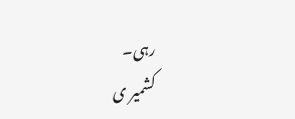رہی۔
کشمیر ی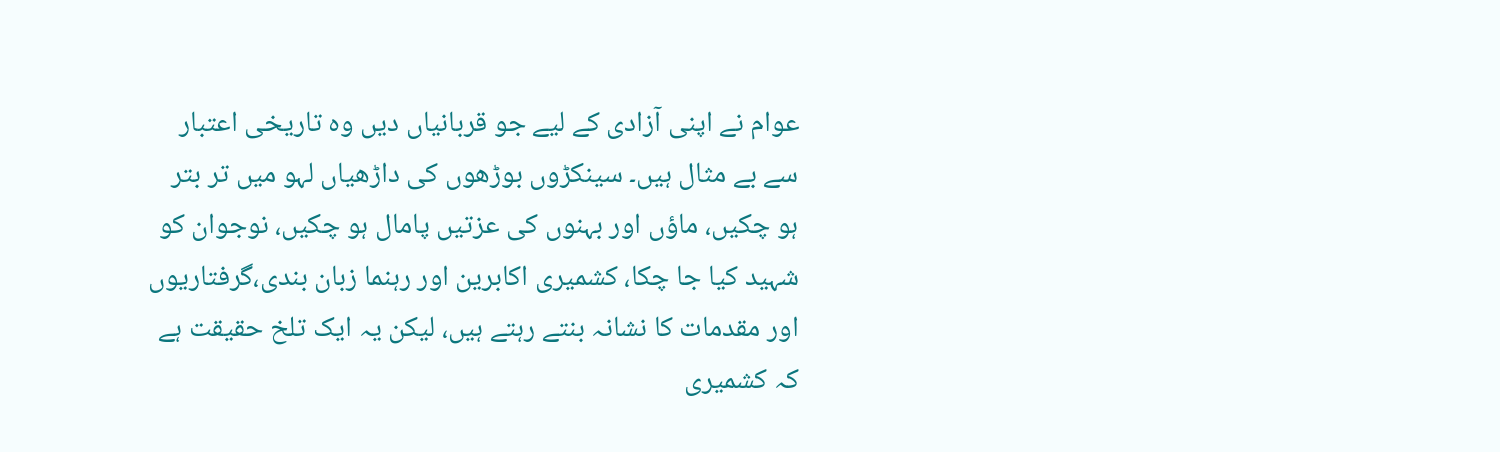عوام نے اپنی آزادی کے لیے جو قربانیاں دیں وہ تاریخی اعتبار سے بے مثال ہیں۔ سینکڑوں بوڑھوں کی داڑھیاں لہو میں تر بتر ہو چکیں، ماؤں اور بہنوں کی عزتیں پامال ہو چکیں، نوجوان کو شہید کیا جا چکا، کشمیری اکابرین اور رہنما زبان بندی،گرفتاریوں اور مقدمات کا نشانہ بنتے رہتے ہیں، لیکن یہ ایک تلخ حقیقت ہے کہ کشمیری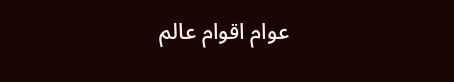عوام اقوام عالم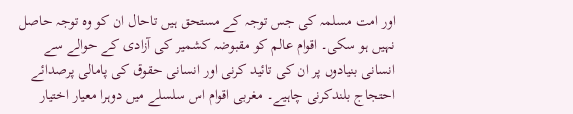اور امت مسلمہ کی جس توجہ کے مستحق ہیں تاحال ان کو وہ توجہ حاصل نہیں ہو سکی۔ اقوام عالم کو مقبوضہ کشمیر کی آزادی کے حوالے سے انسانی بنیادوں پر ان کی تائید کرنی اور انسانی حقوق کی پامالی پرصدائے احتجاج بلندکرنی چاہیے۔ مغربی اقوام اس سلسلے میں دوہرا معیار اختیار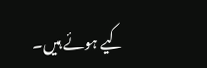کیے ہوئے ہیں۔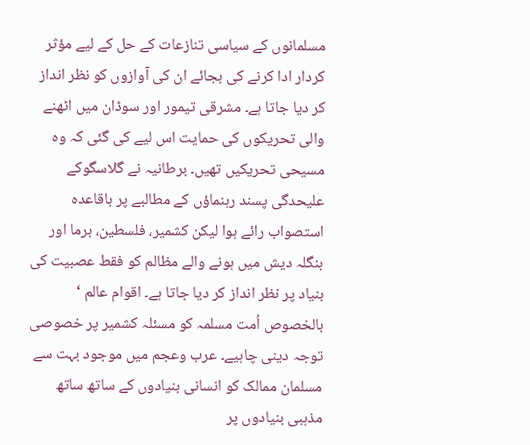مسلمانوں کے سیاسی تنازعات کے حل کے لیے مؤثر کردار ادا کرنے کی بجائے ان کی آوازوں کو نظر انداز کر دیا جاتا ہے۔ مشرقی تیمور اور سوڈان میں اٹھنے والی تحریکوں کی حمایت اس لیے کی گئی کہ وہ مسیحی تحریکیں تھیں۔ برطانیہ نے گلاسگوکے علیحدگی پسند رہنماؤں کے مطالبے پر باقاعدہ استصواب رائے ہوا لیکن کشمیر، فلسطین، برما اور بنگلہ دیش میں ہونے والے مظالم کو فقط عصبیت کی بنیاد پر نظر انداز کر دیا جاتا ہے۔ اقوام عالم ‘ بالخصوص اُمت مسلمہ کو مسئلہ کشمیر پر خصوصی توجہ دینی چاہیے۔ عرب وعجم میں موجود بہت سے مسلمان ممالک کو انسانی بنیادوں کے ساتھ ساتھ مذہبی بنیادوں پر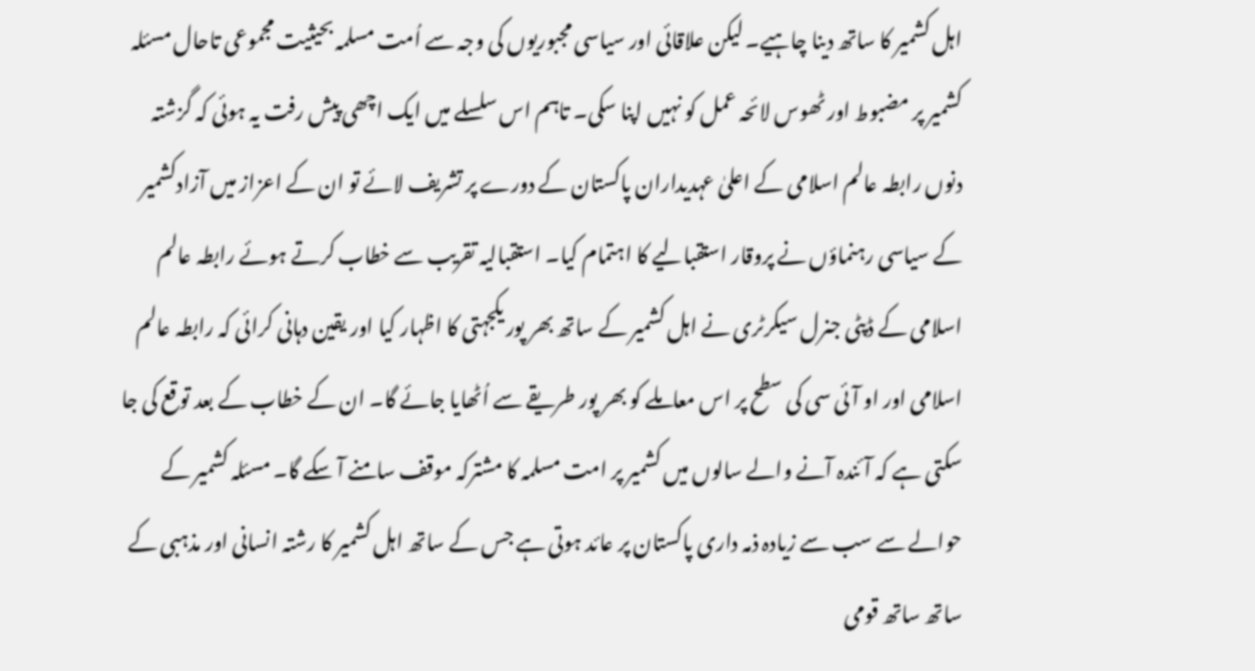اہل کشمیر کا ساتھ دینا چاہیے۔ لیکن علاقائی اور سیاسی مجبوریوں کی وجہ سے اُمت مسلمہ بحیثیت مجموعی تاحال مسئلہ کشمیر پر مضبوط اور ٹھوس لائحہ عمل کو نہیں اپنا سکی۔ تاہم اس سلسلے میں ایک اچھی پیش رفت یہ ہوئی کہ گزشتہ دنوں رابطہ عالم اسلامی کے اعلیٰ عہدیداران پاکستان کے دورے پر تشریف لائے تو ان کے اعزاز میں آزادکشمیر کے سیاسی رہنماؤں نے پروقار استقبالیے کا اہتمام کیا۔ استقبالیہ تقریب سے خطاب کرتے ہوئے رابطہ عالم اسلامی کے ڈپٹی جنرل سیکرٹری نے اہل کشمیر کے ساتھ بھر پور یکجہتی کا اظہار کیا اور یقین دہانی کرائی کہ رابطہ عالم اسلامی اور او آئی سی کی سطح پر اس معاملے کو بھر پور طریقے سے اُٹھایا جائے گا۔ ان کے خطاب کے بعد توقع کی جا سکتی ہے کہ آئندہ آنے والے سالوں میں کشمیر پر امت مسلمہ کا مشترکہ موقف سامنے آ سکے گا۔ مسئلہ کشمیر کے حوالے سے سب سے زیادہ ذمہ داری پاکستان پر عائد ہوتی ہے جس کے ساتھ اہل کشمیر کا رشتہ انسانی اور مذہبی کے ساتھ ساتھ قومی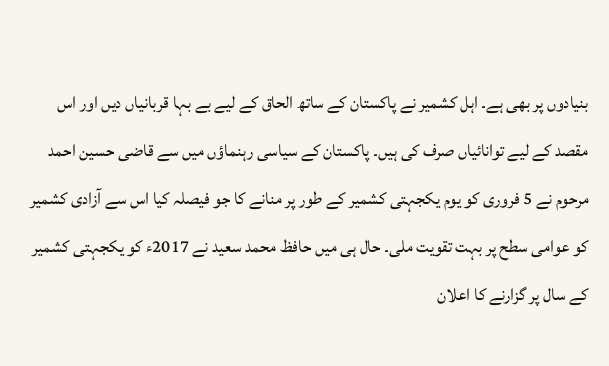بنیادوں پر بھی ہے۔ اہل کشمیر نے پاکستان کے ساتھ الحاق کے لیے بے بہا قربانیاں دیں اور اس مقصد کے لیے توانائیاں صرف کی ہیں۔ پاکستان کے سیاسی رہنماؤں میں سے قاضی حسین احمد مرحوم نے 5 فروری کو یوم یکجہتی کشمیر کے طور پر منانے کا جو فیصلہ کیا اس سے آزادی کشمیر کو عوامی سطح پر بہت تقویت ملی۔ حال ہی میں حافظ محمد سعید نے 2017ء کو یکجہتی کشمیر کے سال پر گزارنے کا اعلان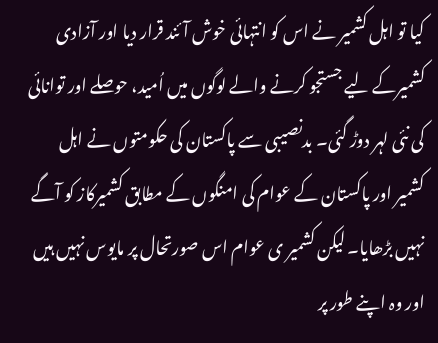کیا تو اہل کشمیر نے اس کو انتہائی خوش آئند قرار دیا اور آزادی کشمیرکے لیے جستجو کرنے والے لوگوں میں اُمید، حوصلے اور توانائی کی نئی لہر دوڑ گئی۔ بدنصیبی سے پاکستان کی حکومتوں نے اہل کشمیر اور پاکستان کے عوام کی امنگوں کے مطابق کشمیرکاز کو آگے نہیں بڑھایا۔ لیکن کشمیر ی عوام اس صورتحال پر مایوس نہیں ہیں اور وہ اپنے طور پر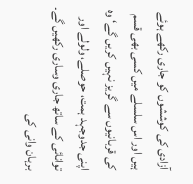آزادی کی کوششوں کو جاری رکھے ہوئے ہیں اور اس سلسلے میں کسی بھی قسم کی قربانیوں سے گریز نہیں کریں گے‘ وہ اپنی جدوجہد ہمت، حوصلے، ولولے اور توانائی کے ساتھ جاری وساری رکھیں گے۔ برہان وانی کی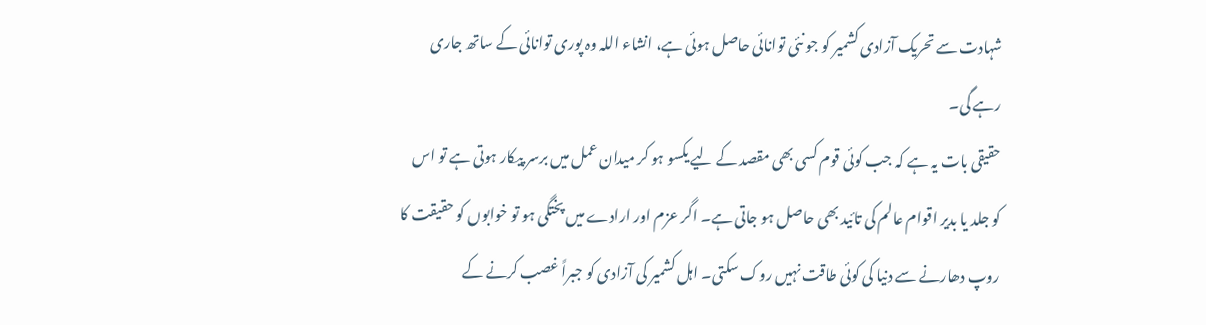شہادت سے تحریک آزادی کشمیر کو جو نئی توانائی حاصل ہوئی ہے، انشاء اللہ وہ پوری توانائی کے ساتھ جاری رہے گی۔
حقیقی بات یہ ہے کہ جب کوئی قوم کسی بھی مقصد کے لیے یکسو ہو کر میدان عمل میں برسر پیکار ہوتی ہے تو اس کو جلد یا بدیر اقوام عالم کی تائید بھی حاصل ہو جاتی ہے۔ اگر عزم اور ارادے میں پختگی ہو تو خوابوں کو حقیقت کا روپ دھارنے سے دنیا کی کوئی طاقت نہیں روک سکتی۔ اہل کشمیر کی آزادی کو جبراً غصب کرنے کے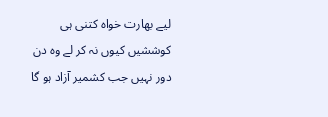لیے بھارت خواہ کتنی ہی کوششیں کیوں نہ کر لے وہ دن دور نہیں جب کشمیر آزاد ہو گا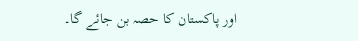اور پاکستان کا حصہ بن جائے گا۔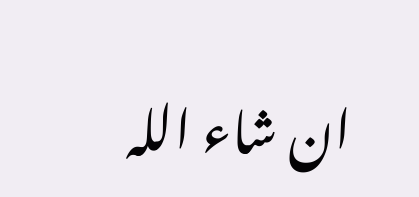ان شاء اللہ